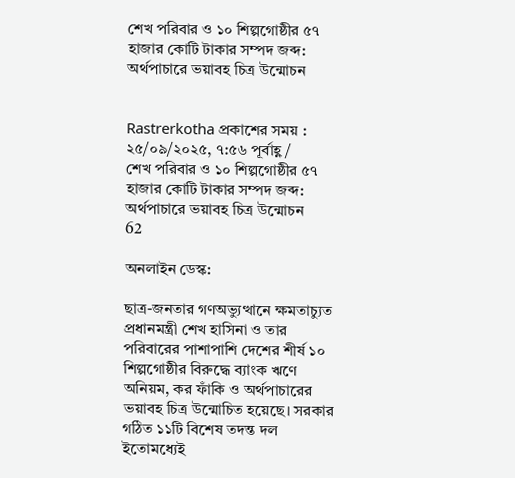শেখ পরিবার ও ১০ শিল্পগোষ্ঠীর ৫৭ হাজার কোটি টাকার সম্পদ জব্দ: অর্থপাচারে ভয়াবহ চিত্র উন্মোচন


Rastrerkotha প্রকাশের সময় : ২৫/০৯/২০২৫, ৭:৫৬ পূর্বাহ্ণ /
শেখ পরিবার ও ১০ শিল্পগোষ্ঠীর ৫৭ হাজার কোটি টাকার সম্পদ জব্দ: অর্থপাচারে ভয়াবহ চিত্র উন্মোচন
62

অনলাইন ডেস্ক:

ছাত্র-জনতার গণঅভ্যুত্থানে ক্ষমতাচ্যুত প্রধানমন্ত্রী শেখ হাসিনা ও তার পরিবারের পাশাপাশি দেশের শীর্ষ ১০ শিল্পগোষ্ঠীর বিরুদ্ধে ব্যাংক ঋণে অনিয়ম, কর ফাঁকি ও অর্থপাচারের ভয়াবহ চিত্র উন্মোচিত হয়েছে। সরকার গঠিত ১১টি বিশেষ তদন্ত দল ইতোমধ্যেই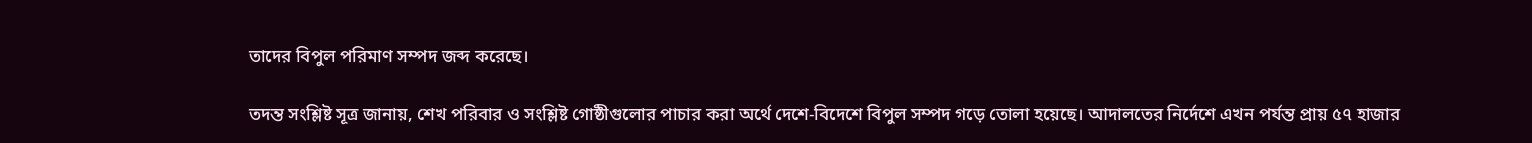তাদের বিপুল পরিমাণ সম্পদ জব্দ করেছে।

তদন্ত সংশ্লিষ্ট সূত্র জানায়, শেখ পরিবার ও সংশ্লিষ্ট গোষ্ঠীগুলোর পাচার করা অর্থে দেশে-বিদেশে বিপুল সম্পদ গড়ে তোলা হয়েছে। আদালতের নির্দেশে এখন পর্যন্ত প্রায় ৫৭ হাজার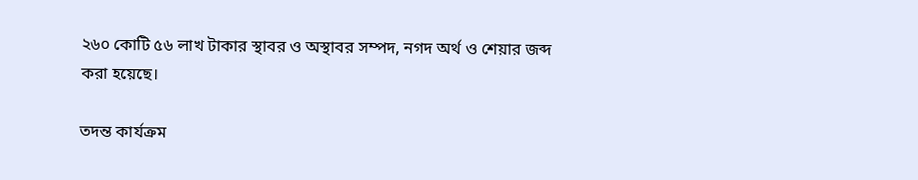২৬০ কোটি ৫৬ লাখ টাকার স্থাবর ও অস্থাবর সম্পদ, নগদ অর্থ ও শেয়ার জব্দ করা হয়েছে।

তদন্ত কার্যক্রম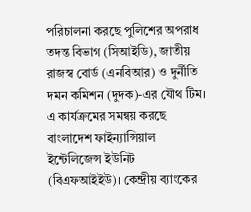পরিচালনা করছে পুলিশের অপরাধ তদন্ত বিভাগ (সিআইডি), জাতীয় রাজস্ব বোর্ড (এনবিআর) ও দুর্নীতি দমন কমিশন (দুদক)-এর যৌথ টিম। এ কার্যক্রমের সমন্বয় করছে বাংলাদেশ ফাইন্যান্সিয়াল ইন্টেলিজেন্স ইউনিট (বিএফআইইউ)। কেন্দ্রীয় ব্যাংকের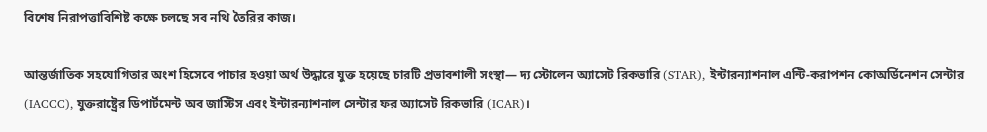বিশেষ নিরাপত্তাবিশিষ্ট কক্ষে চলছে সব নথি তৈরির কাজ।

আন্তর্জাতিক সহযোগিতার অংশ হিসেবে পাচার হওয়া অর্থ উদ্ধারে যুক্ত হয়েছে চারটি প্রভাবশালী সংস্থা— দ্য স্টোলেন অ্যাসেট রিকভারি (STAR), ইন্টারন্যাশনাল এন্টি-করাপশন কোঅর্ডিনেশন সেন্টার (IACCC), যুক্তরাষ্ট্রের ডিপার্টমেন্ট অব জাস্টিস এবং ইন্টারন্যাশনাল সেন্টার ফর অ্যাসেট রিকভারি (ICAR)।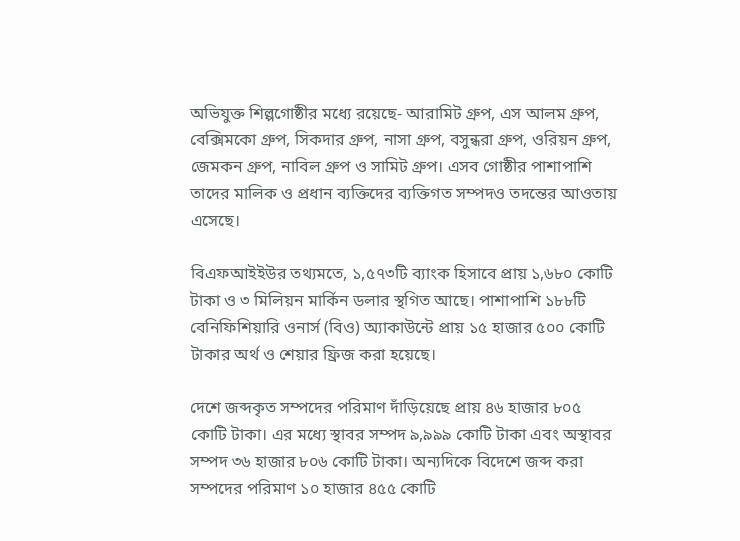অভিযুক্ত শিল্পগোষ্ঠীর মধ্যে রয়েছে- আরামিট গ্রুপ, এস আলম গ্রুপ, বেক্সিমকো গ্রুপ, সিকদার গ্রুপ, নাসা গ্রুপ, বসুন্ধরা গ্রুপ, ওরিয়ন গ্রুপ, জেমকন গ্রুপ, নাবিল গ্রুপ ও সামিট গ্রুপ। এসব গোষ্ঠীর পাশাপাশি তাদের মালিক ও প্রধান ব্যক্তিদের ব্যক্তিগত সম্পদও তদন্তের আওতায় এসেছে।

বিএফআইইউর তথ্যমতে, ১,৫৭৩টি ব্যাংক হিসাবে প্রায় ১,৬৮০ কোটি টাকা ও ৩ মিলিয়ন মার্কিন ডলার স্থগিত আছে। পাশাপাশি ১৮৮টি বেনিফিশিয়ারি ওনার্স (বিও) অ্যাকাউন্টে প্রায় ১৫ হাজার ৫০০ কোটি টাকার অর্থ ও শেয়ার ফ্রিজ করা হয়েছে।

দেশে জব্দকৃত সম্পদের পরিমাণ দাঁড়িয়েছে প্রায় ৪৬ হাজার ৮০৫ কোটি টাকা। এর মধ্যে স্থাবর সম্পদ ৯,৯৯৯ কোটি টাকা এবং অস্থাবর সম্পদ ৩৬ হাজার ৮০৬ কোটি টাকা। অন্যদিকে বিদেশে জব্দ করা সম্পদের পরিমাণ ১০ হাজার ৪৫৫ কোটি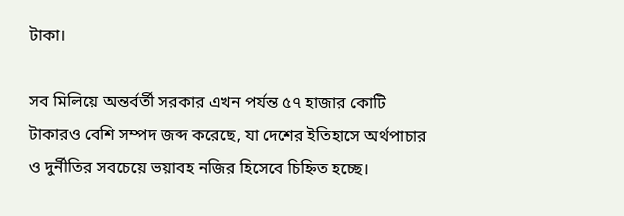টাকা।

সব মিলিয়ে অন্তর্বর্তী সরকার এখন পর্যন্ত ৫৭ হাজার কোটি টাকারও বেশি সম্পদ জব্দ করেছে, যা দেশের ইতিহাসে অর্থপাচার ও দুর্নীতির সবচেয়ে ভয়াবহ নজির হিসেবে চিহ্নিত হচ্ছে।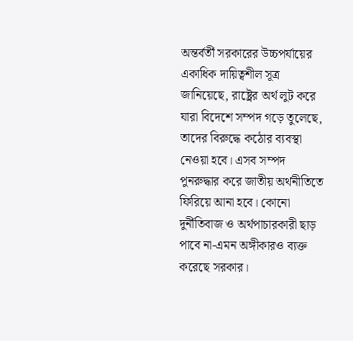অন্তর্বর্তী সরকারের উচ্চপর্যায়ের একাধিক দায়িত্বশীল সূত্র জানিয়েছে, রাষ্ট্রের অর্থ লুট করে যারা বিদেশে সম্পদ গড়ে তুলেছে, তাদের বিরুদ্ধে কঠোর ব্যবস্থা নেওয়া হবে। এসব সম্পদ পুনরুদ্ধার করে জাতীয় অর্থনীতিতে ফিরিয়ে আনা হবে। কোনো দুর্নীতিবাজ ও অর্থপাচারকারী ছাড় পাবে না-এমন অঙ্গীকারও ব্যক্ত করেছে সরকার।